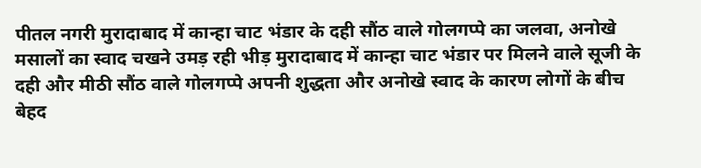पीतल नगरी मुरादाबाद में कान्हा चाट भंडार के दही सौंठ वाले गोलगप्पे का जलवा, अनोखे मसालों का स्वाद चखने उमड़ रही भीड़ मुरादाबाद में कान्हा चाट भंडार पर मिलने वाले सूजी के दही और मीठी सौंठ वाले गोलगप्पे अपनी शुद्धता और अनोखे स्वाद के कारण लोगों के बीच बेहद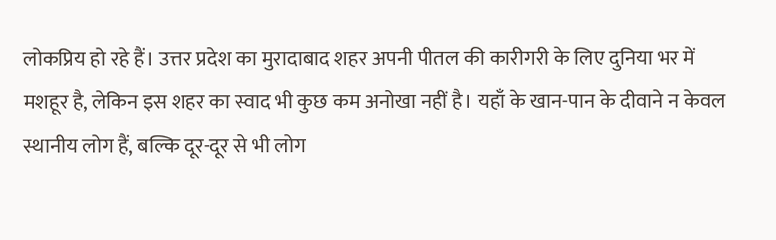लोकप्रिय हो रहे हैं। उत्तर प्रदेश का मुरादाबाद शहर अपनी पीतल की कारीगरी के लिए दुनिया भर में मशहूर है, लेकिन इस शहर का स्वाद भी कुछ कम अनोखा नहीं है। यहाँ के खान-पान के दीवाने न केवल स्थानीय लोग हैं, बल्कि दूर-दूर से भी लोग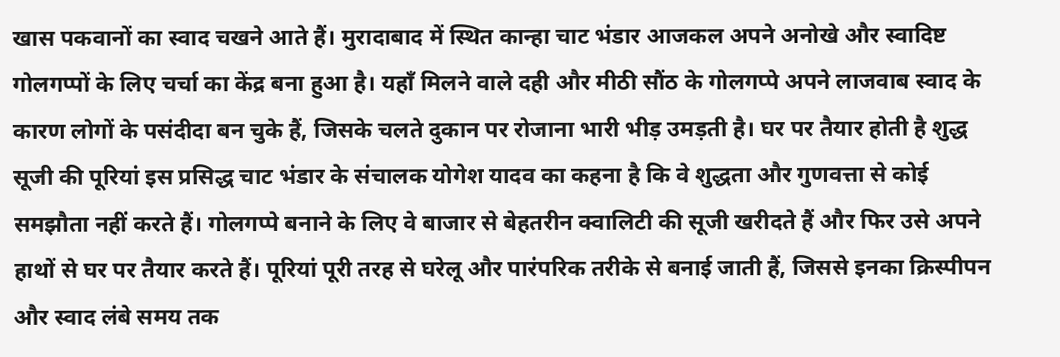खास पकवानों का स्वाद चखने आते हैं। मुरादाबाद में स्थित कान्हा चाट भंडार आजकल अपने अनोखे और स्वादिष्ट गोलगप्पों के लिए चर्चा का केंद्र बना हुआ है। यहाँ मिलने वाले दही और मीठी सौंठ के गोलगप्पे अपने लाजवाब स्वाद के कारण लोगों के पसंदीदा बन चुके हैं, जिसके चलते दुकान पर रोजाना भारी भीड़ उमड़ती है। घर पर तैयार होती है शुद्ध सूजी की पूरियां इस प्रसिद्ध चाट भंडार के संचालक योगेश यादव का कहना है कि वे शुद्धता और गुणवत्ता से कोई समझौता नहीं करते हैं। गोलगप्पे बनाने के लिए वे बाजार से बेहतरीन क्वालिटी की सूजी खरीदते हैं और फिर उसे अपने हाथों से घर पर तैयार करते हैं। पूरियां पूरी तरह से घरेलू और पारंपरिक तरीके से बनाई जाती हैं, जिससे इनका क्रिस्पीपन और स्वाद लंबे समय तक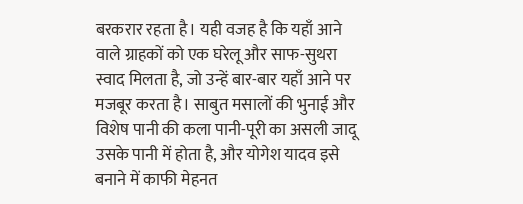बरकरार रहता है। यही वजह है कि यहाँ आने वाले ग्राहकों को एक घरेलू और साफ-सुथरा स्वाद मिलता है, जो उन्हें बार-बार यहाँ आने पर मजबूर करता है। साबुत मसालों की भुनाई और विशेष पानी की कला पानी-पूरी का असली जादू उसके पानी में होता है, और योगेश यादव इसे बनाने में काफी मेहनत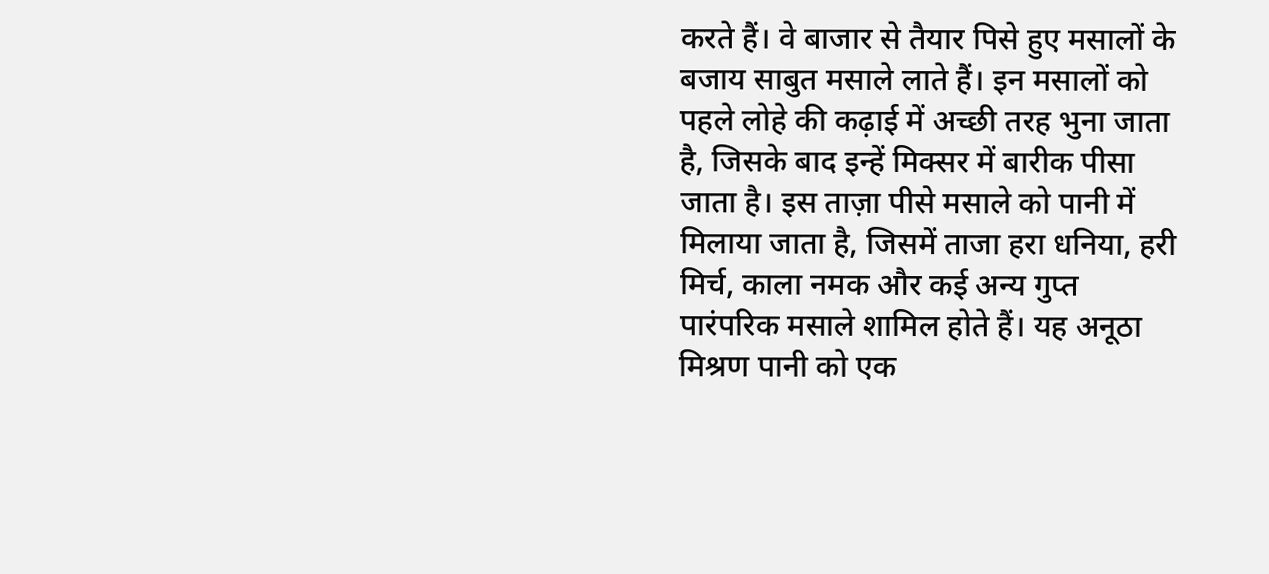करते हैं। वे बाजार से तैयार पिसे हुए मसालों के बजाय साबुत मसाले लाते हैं। इन मसालों को पहले लोहे की कढ़ाई में अच्छी तरह भुना जाता है, जिसके बाद इन्हें मिक्सर में बारीक पीसा जाता है। इस ताज़ा पीसे मसाले को पानी में मिलाया जाता है, जिसमें ताजा हरा धनिया, हरी मिर्च, काला नमक और कई अन्य गुप्त पारंपरिक मसाले शामिल होते हैं। यह अनूठा मिश्रण पानी को एक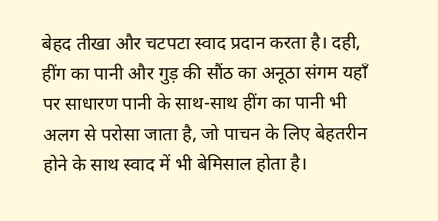बेहद तीखा और चटपटा स्वाद प्रदान करता है। दही, हींग का पानी और गुड़ की सौंठ का अनूठा संगम यहाँ पर साधारण पानी के साथ-साथ हींग का पानी भी अलग से परोसा जाता है, जो पाचन के लिए बेहतरीन होने के साथ स्वाद में भी बेमिसाल होता है।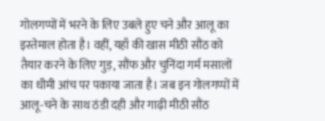गोलगप्पों में भरने के लिए उबले हुए चने और आलू का इस्तेमाल होता है। वहीं, यहाँ की खास मीठी सौंठ को तैयार करने के लिए गुड़, सौंफ और चुनिंदा गर्म मसालों का धीमी आंच पर पकाया जाता है। जब इन गोलगप्पों में आलू-चने के साथ ठंडी दही और गाढ़ी मीठी सौंठ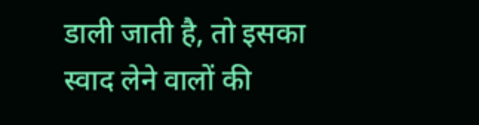डाली जाती है, तो इसका स्वाद लेने वालों की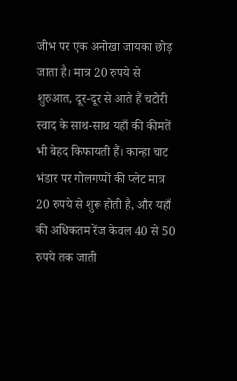जीभ पर एक अनोखा जायका छोड़ जाता है। मात्र 20 रुपये से शुरुआत, दूर-दूर से आते हैं चटोरी स्वाद के साथ-साथ यहाँ की कीमतें भी बेहद किफायती हैं। कान्हा चाट भंडार पर गोलगप्पों की प्लेट मात्र 20 रुपये से शुरू होती है, और यहाँ की अधिकतम रेंज केवल 40 से 50 रुपये तक जाती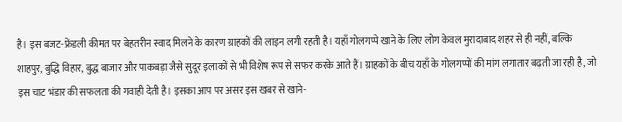है। इस बजट-फ्रेंडली कीमत पर बेहतरीन स्वाद मिलने के कारण ग्राहकों की लाइन लगी रहती है। यहाँ गोलगप्पे खाने के लिए लोग केवल मुरादाबाद शहर से ही नहीं, बल्कि शाहपुर, बुद्धि विहार, बुद्ध बाजार और पाकबड़ा जैसे सुदूर इलाकों से भी विशेष रूप से सफर करके आते हैं। ग्राहकों के बीच यहाँ के गोलगप्पों की मांग लगातार बढ़ती जा रही है, जो इस चाट भंडार की सफलता की गवाही देती है। इसका आप पर असर इस खबर से खाने-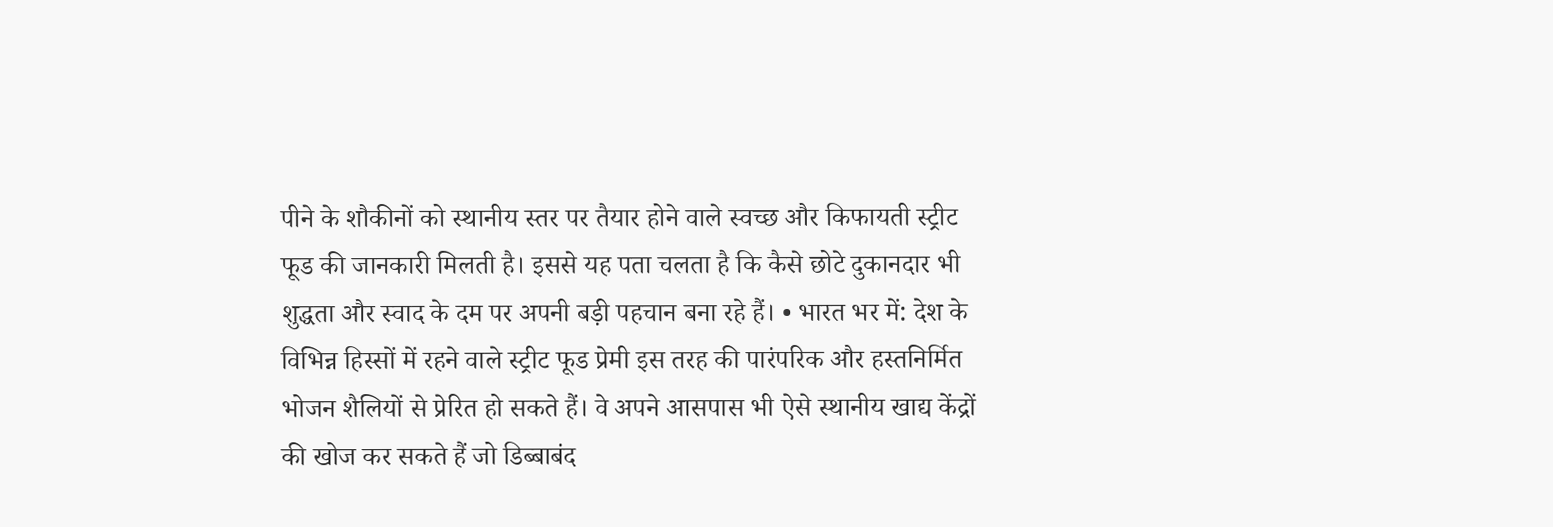पीने के शौकीनों को स्थानीय स्तर पर तैयार होने वाले स्वच्छ और किफायती स्ट्रीट फूड की जानकारी मिलती है। इससे यह पता चलता है कि कैसे छोटे दुकानदार भी शुद्धता और स्वाद के दम पर अपनी बड़ी पहचान बना रहे हैं। • भारत भर में: देश के विभिन्न हिस्सों में रहने वाले स्ट्रीट फूड प्रेमी इस तरह की पारंपरिक और हस्तनिर्मित भोजन शैलियों से प्रेरित हो सकते हैं। वे अपने आसपास भी ऐसे स्थानीय खाद्य केंद्रों की खोज कर सकते हैं जो डिब्बाबंद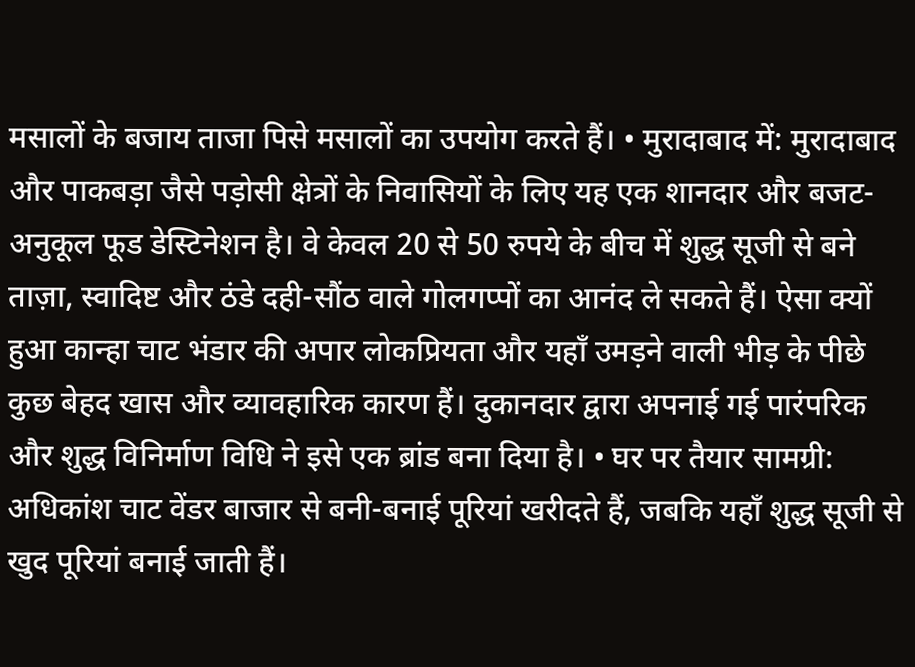मसालों के बजाय ताजा पिसे मसालों का उपयोग करते हैं। • मुरादाबाद में: मुरादाबाद और पाकबड़ा जैसे पड़ोसी क्षेत्रों के निवासियों के लिए यह एक शानदार और बजट-अनुकूल फूड डेस्टिनेशन है। वे केवल 20 से 50 रुपये के बीच में शुद्ध सूजी से बने ताज़ा, स्वादिष्ट और ठंडे दही-सौंठ वाले गोलगप्पों का आनंद ले सकते हैं। ऐसा क्यों हुआ कान्हा चाट भंडार की अपार लोकप्रियता और यहाँ उमड़ने वाली भीड़ के पीछे कुछ बेहद खास और व्यावहारिक कारण हैं। दुकानदार द्वारा अपनाई गई पारंपरिक और शुद्ध विनिर्माण विधि ने इसे एक ब्रांड बना दिया है। • घर पर तैयार सामग्री: अधिकांश चाट वेंडर बाजार से बनी-बनाई पूरियां खरीदते हैं, जबकि यहाँ शुद्ध सूजी से खुद पूरियां बनाई जाती हैं।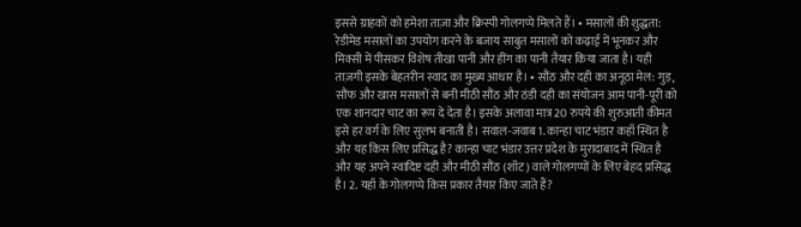इससे ग्राहकों को हमेशा ताज़ा और क्रिस्पी गोलगप्पे मिलते हैं। • मसालों की शुद्धता: रेडीमेड मसालों का उपयोग करने के बजाय साबुत मसालों को कढ़ाई में भूनकर और मिक्सी में पीसकर विशेष तीखा पानी और हींग का पानी तैयार किया जाता है। यही ताज़गी इसके बेहतरीन स्वाद का मुख्य आधार है। • सौंठ और दही का अनूठा मेल: गुड़, सौंफ और खास मसालों से बनी मीठी सौंठ और ठंडी दही का संयोजन आम पानी-पूरी को एक शानदार चाट का रूप दे देता है। इसके अलावा मात्र 20 रुपये की शुरुआती कीमत इसे हर वर्ग के लिए सुलभ बनाती है। सवाल-जवाब 1. कान्हा चाट भंडार कहाँ स्थित है और यह किस लिए प्रसिद्ध है? कान्हा चाट भंडार उत्तर प्रदेश के मुरादाबाद में स्थित है और यह अपने स्वादिष्ट दही और मीठी सौंठ (शॉट) वाले गोलगप्पों के लिए बेहद प्रसिद्ध है। 2. यहाँ के गोलगप्पे किस प्रकार तैयार किए जाते हैं?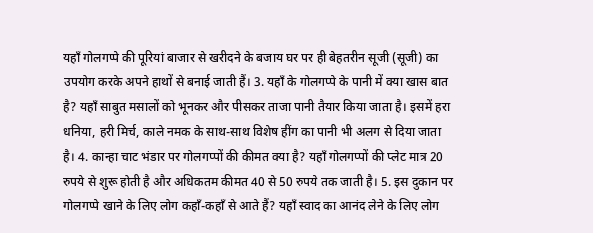यहाँ गोलगप्पे की पूरियां बाजार से खरीदने के बजाय घर पर ही बेहतरीन सूजी (सूजी) का उपयोग करके अपने हाथों से बनाई जाती हैं। 3. यहाँ के गोलगप्पे के पानी में क्या खास बात है? यहाँ साबुत मसालों को भूनकर और पीसकर ताजा पानी तैयार किया जाता है। इसमें हरा धनिया, हरी मिर्च, काले नमक के साथ-साथ विशेष हींग का पानी भी अलग से दिया जाता है। 4. कान्हा चाट भंडार पर गोलगप्पों की कीमत क्या है? यहाँ गोलगप्पों की प्लेट मात्र 20 रुपये से शुरू होती है और अधिकतम कीमत 40 से 50 रुपये तक जाती है। 5. इस दुकान पर गोलगप्पे खाने के लिए लोग कहाँ-कहाँ से आते हैं? यहाँ स्वाद का आनंद लेने के लिए लोग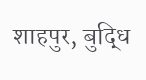शाहपुर, बुद्धि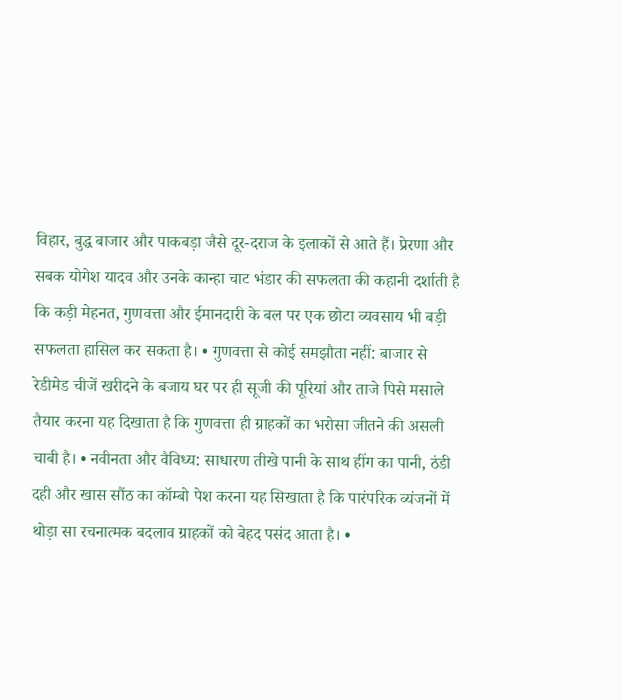विहार, बुद्ध बाजार और पाकबड़ा जैसे दूर-दराज के इलाकों से आते हैं। प्रेरणा और सबक योगेश यादव और उनके कान्हा चाट भंडार की सफलता की कहानी दर्शाती है कि कड़ी मेहनत, गुणवत्ता और ईमानदारी के बल पर एक छोटा व्यवसाय भी बड़ी सफलता हासिल कर सकता है। • गुणवत्ता से कोई समझौता नहीं: बाजार से रेडीमेड चीजें खरीदने के बजाय घर पर ही सूजी की पूरियां और ताजे पिसे मसाले तैयार करना यह दिखाता है कि गुणवत्ता ही ग्राहकों का भरोसा जीतने की असली चाबी है। • नवीनता और वैविध्य: साधारण तीखे पानी के साथ हींग का पानी, ठंडी दही और खास सौंठ का कॉम्बो पेश करना यह सिखाता है कि पारंपरिक व्यंजनों में थोड़ा सा रचनात्मक बदलाव ग्राहकों को बेहद पसंद आता है। •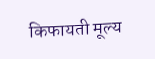किफायती मूल्य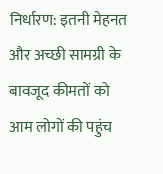निर्धारण: इतनी मेहनत और अच्छी सामग्री के बावजूद कीमतों को आम लोगों की पहुंच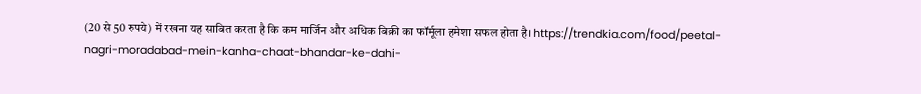(20 से 50 रुपये) में रखना यह साबित करता है कि कम मार्जिन और अधिक बिक्री का फॉर्मूला हमेशा सफल होता है। https://trendkia.com/food/peetal-nagri-moradabad-mein-kanha-chaat-bhandar-ke-dahi-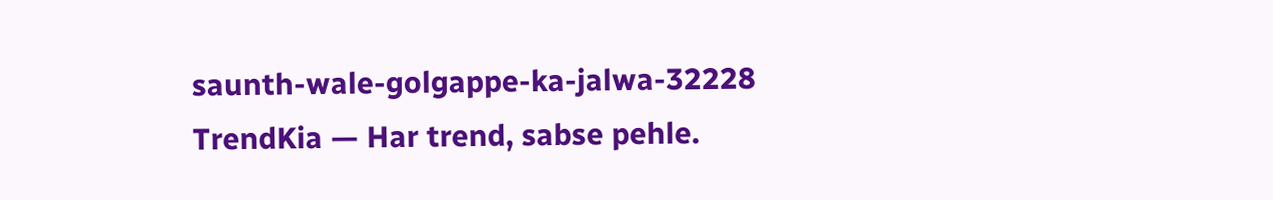saunth-wale-golgappe-ka-jalwa-32228 TrendKia — Har trend, sabse pehle.